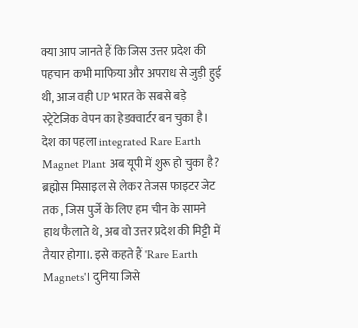क्या आप जानते हैं कि जिस उत्तर प्रदेश की पहचान कभी माफिया और अपराध से जुड़ी हुई थी, आज वही UP भारत के सबसे बड़े स्ट्रेटेजिक वेपन का हेडक्वार्टर बन चुका है। देश का पहला integrated Rare Earth Magnet Plant अब यूपी में शुरू हो चुका है? ब्रह्मोस मिसाइल से लेकर तेजस फाइटर जेट तक , जिस पुर्जे के लिए हम चीन के सामने हाथ फैलाते थे, अब वो उत्तर प्रदेश की मिट्टी में तैयार होगा।. इसे कहते हैं 'Rare Earth Magnets'। दुनिया जिसे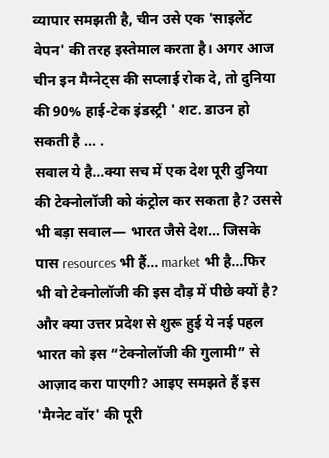व्यापार समझती है, चीन उसे एक 'साइलेंट वेपन' की तरह इस्तेमाल करता है। अगर आज चीन इन मैग्नेट्स की सप्लाई रोक दे, तो दुनिया की 90% हाई-टेक इंडस्ट्री ' शट. डाउन हो सकती है ... .
सवाल ये है…क्या सच में एक देश पूरी दुनिया की टेक्नोलॉजी को कंट्रोल कर सकता है? उससे भी बड़ा सवाल— भारत जैसे देश… जिसके पास resources भी हैं… market भी है…फिर भी वो टेक्नोलॉजी की इस दौड़ में पीछे क्यों है? और क्या उत्तर प्रदेश से शुरू हुई ये नई पहल भारत को इस “टेक्नोलॉजी की गुलामी” से आज़ाद करा पाएगी? आइए समझते हैं इस 'मैग्नेट वॉर' की पूरी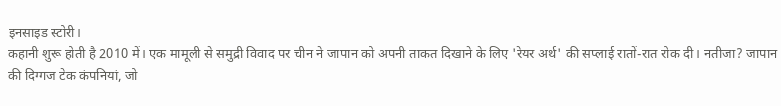इनसाइड स्टोरी।
कहानी शुरू होती है 2010 में। एक मामूली से समुद्री विवाद पर चीन ने जापान को अपनी ताकत दिखाने के लिए 'रेयर अर्थ' की सप्लाई रातों-रात रोक दी। नतीजा? जापान की दिग्गज टेक कंपनियां, जो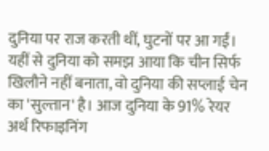दुनिया पर राज करती थीं, घुटनों पर आ गईं। यहीं से दुनिया को समझ आया कि चीन सिर्फ खिलौने नहीं बनाता, वो दुनिया की सप्लाई चेन का 'सुल्तान' है। आज दुनिया के 91% रेयर अर्थ रिफाइनिंग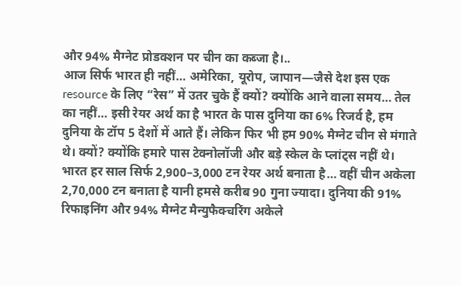और 94% मैग्नेट प्रोडक्शन पर चीन का कब्जा है।..
आज सिर्फ भारत ही नहीं… अमेरिका, यूरोप, जापान—जैसे देश इस एक resource के लिए “रेस” में उतर चुके हैं क्यों? क्योंकि आने वाला समय… तेल का नहीं… इसी रेयर अर्थ का है भारत के पास दुनिया का 6% रिजर्व है, हम दुनिया के टॉप 5 देशों में आते हैं। लेकिन फिर भी हम 90% मैग्नेट चीन से मंगाते थे। क्यों? क्योंकि हमारे पास टेक्नोलॉजी और बड़े स्केल के प्लांट्स नहीं थे। भारत हर साल सिर्फ 2,900–3,000 टन रेयर अर्थ बनाता है… वहीं चीन अकेला 2,70,000 टन बनाता है यानी हमसे करीब 90 गुना ज्यादा। दुनिया की 91% रिफाइनिंग और 94% मैग्नेट मैन्युफैक्चरिंग अकेले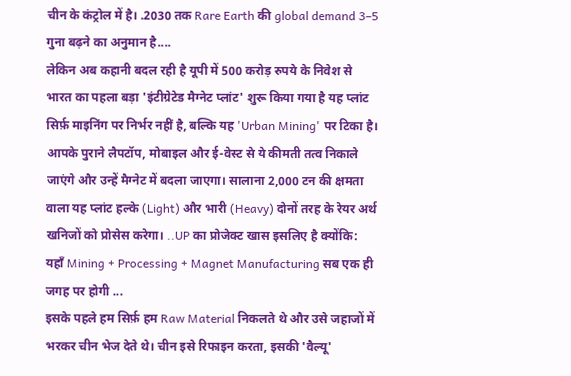चीन के कंट्रोल में है। .2030 तक Rare Earth की global demand 3–5 गुना बढ़ने का अनुमान है....
लेकिन अब कहानी बदल रही है यूपी में 500 करोड़ रुपये के निवेश से भारत का पहला बड़ा 'इंटीग्रेटेड मैग्नेट प्लांट' शुरू किया गया है यह प्लांट सिर्फ़ माइनिंग पर निर्भर नहीं है, बल्कि यह 'Urban Mining' पर टिका है। आपके पुराने लैपटॉप, मोबाइल और ई-वेस्ट से ये कीमती तत्व निकाले जाएंगे और उन्हें मैग्नेट में बदला जाएगा। सालाना 2,000 टन की क्षमता वाला यह प्लांट हल्के (Light) और भारी (Heavy) दोनों तरह के रेयर अर्थ खनिजों को प्रोसेस करेगा। ..UP का प्रोजेक्ट खास इसलिए है क्योंकि: यहाँ Mining + Processing + Magnet Manufacturing सब एक ही जगह पर होगी ...
इसके पहले हम सिर्फ़ हम Raw Material निकलते थे और उसे जहाजों में भरकर चीन भेज देते थे। चीन इसे रिफाइन करता, इसकी 'वैल्यू'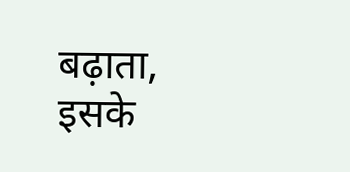बढ़ाता, इसके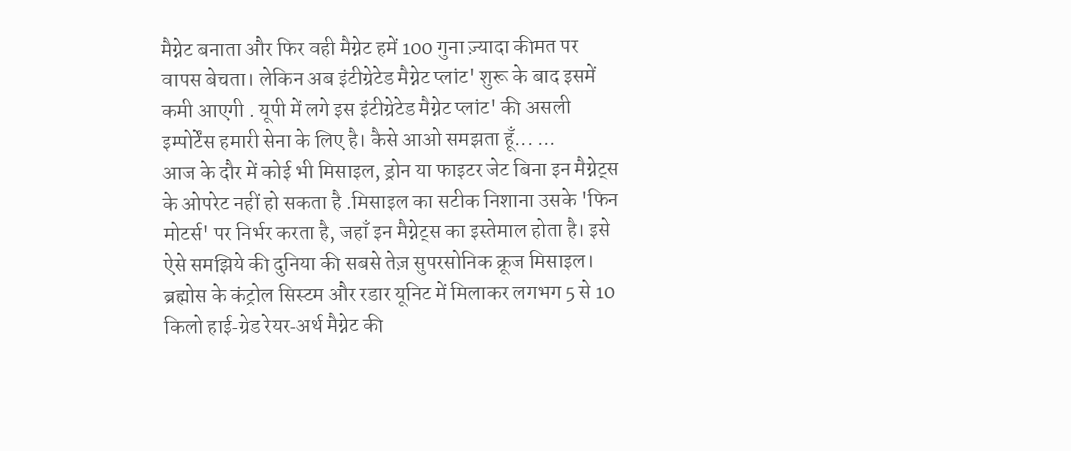मैग्नेट बनाता और फिर वही मैग्नेट हमें 100 गुना ज़्यादा कीमत पर वापस बेचता। लेकिन अब इंटीग्रेटेड मैग्नेट प्लांट' शुरू के बाद इसमें कमी आएगी . यूपी में लगे इस इंटीग्रेटेड मैग्नेट प्लांट' की असली इम्पोर्टेंस हमारी सेना के लिए है। कैसे आओ समझता हूँ... ...
आज के दौर में कोई भी मिसाइल, ड्रोन या फाइटर जेट बिना इन मैग्नेट्स के ओपरेट नहीं हो सकता है .मिसाइल का सटीक निशाना उसके 'फिन मोटर्स' पर निर्भर करता है, जहाँ इन मैग्नेट्स का इस्तेमाल होता है। इसे ऐसे समझिये की दुनिया की सबसे तेज़ सुपरसोनिक क्रूज मिसाइल। ब्रह्मोस के कंट्रोल सिस्टम और रडार यूनिट में मिलाकर लगभग 5 से 10 किलो हाई‑ग्रेड रेयर‑अर्थ मैग्नेट की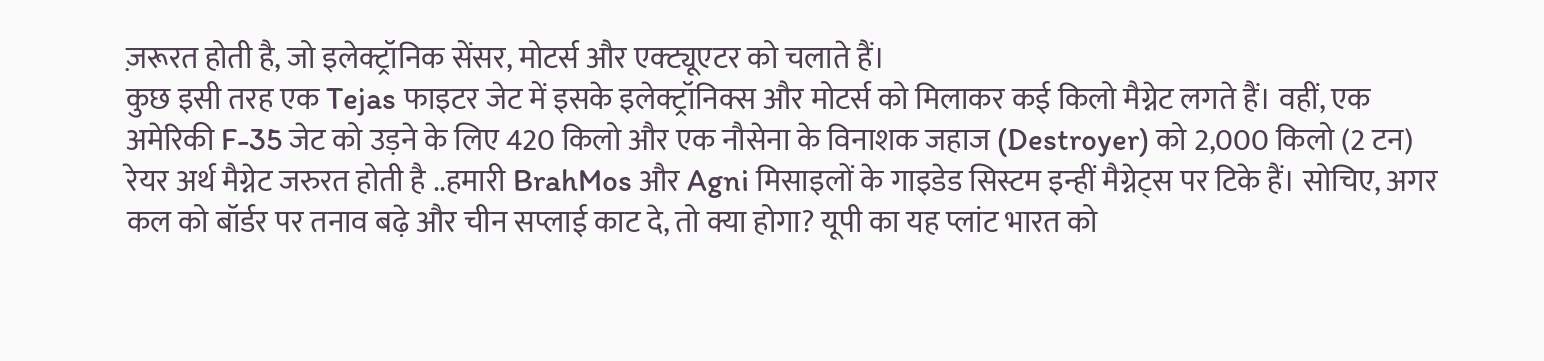ज़रूरत होती है, जो इलेक्ट्रॉनिक सेंसर, मोटर्स और एक्ट्यूएटर को चलाते हैं।
कुछ इसी तरह एक Tejas फाइटर जेट में इसके इलेक्ट्रॉनिक्स और मोटर्स को मिलाकर कई किलो मैग्नेट लगते हैं। वहीं, एक अमेरिकी F-35 जेट को उड़ने के लिए 420 किलो और एक नौसेना के विनाशक जहाज (Destroyer) को 2,000 किलो (2 टन) रेयर अर्थ मैग्नेट जरुरत होती है ..हमारी BrahMos और Agni मिसाइलों के गाइडेड सिस्टम इन्हीं मैग्नेट्स पर टिके हैं। सोचिए, अगर कल को बॉर्डर पर तनाव बढ़े और चीन सप्लाई काट दे, तो क्या होगा? यूपी का यह प्लांट भारत को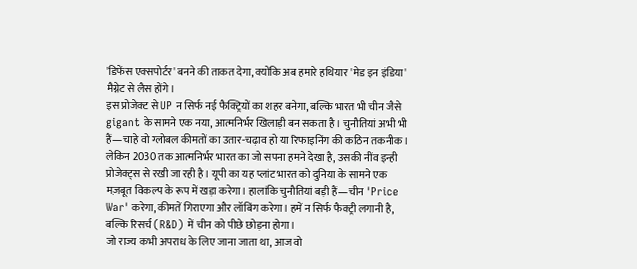'डिफेंस एक्सपोर्टर' बनने की ताकत देगा, क्योंकि अब हमारे हथियार 'मेड इन इंडिया' मैग्नेट से लैस होंगे।
इस प्रोजेक्ट से UP न सिर्फ नई फैक्ट्रियों का शहर बनेगा, बल्कि भारत भी चीन जैसे gigant के सामने एक नया, आत्मनिर्भर खिलाड़ी बन सकता है। चुनौतियां अभी भी हैं—चाहे वो ग्लोबल कीमतों का उतार-चढ़ाव हो या रिफाइनिंग की कठिन तकनीक। लेकिन 2030 तक आत्मनिर्भर भारत का जो सपना हमने देखा है, उसकी नींव इन्ही प्रोजेक्ट्स से रखी जा रही है। यूपी का यह प्लांट भारत को दुनिया के सामने एक मज़बूत विकल्प के रूप में खड़ा करेगा। हालांकि चुनौतियां बड़ी हैं—चीन 'Price War' करेगा, कीमतें गिराएगा और लॉबिंग करेगा। हमें न सिर्फ फैक्ट्री लगानी है, बल्कि रिसर्च (R&D) में चीन को पीछे छोड़ना होगा।
जो राज्य कभी अपराध के लिए जाना जाता था, आज वो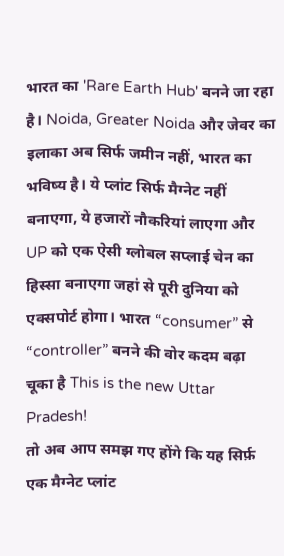भारत का 'Rare Earth Hub' बनने जा रहा है। Noida, Greater Noida और जेवर का इलाका अब सिर्फ जमीन नहीं, भारत का भविष्य है। ये प्लांट सिर्फ मैग्नेट नहीं बनाएगा, ये हजारों नौकरियां लाएगा और UP को एक ऐसी ग्लोबल सप्लाई चेन का हिस्सा बनाएगा जहां से पूरी दुनिया को एक्सपोर्ट होगा। भारत “consumer” से “controller” बनने की वोर कदम बढ़ा चूका है This is the new Uttar Pradesh!
तो अब आप समझ गए होंगे कि यह सिर्फ़ एक मैग्नेट प्लांट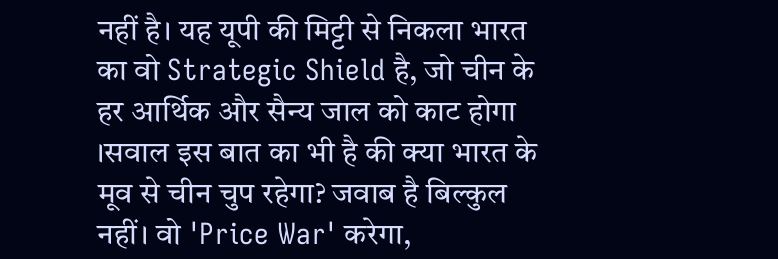नहीं है। यह यूपी की मिट्टी से निकला भारत का वो Strategic Shield है, जो चीन के हर आर्थिक और सैन्य जाल को काट होगा ।सवाल इस बात का भी है की क्या भारत के मूव से चीन चुप रहेगा? जवाब है बिल्कुल नहीं। वो 'Price War' करेगा,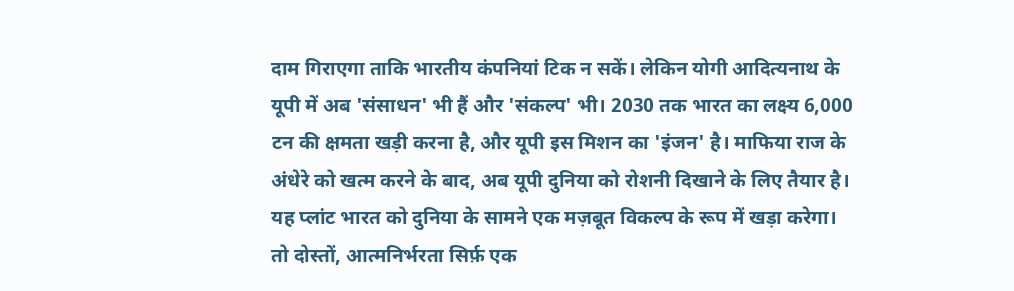दाम गिराएगा ताकि भारतीय कंपनियां टिक न सकें। लेकिन योगी आदित्यनाथ के यूपी में अब 'संसाधन' भी हैं और 'संकल्प' भी। 2030 तक भारत का लक्ष्य 6,000 टन की क्षमता खड़ी करना है, और यूपी इस मिशन का 'इंजन' है। माफिया राज के अंधेरे को खत्म करने के बाद, अब यूपी दुनिया को रोशनी दिखाने के लिए तैयार है। यह प्लांट भारत को दुनिया के सामने एक मज़बूत विकल्प के रूप में खड़ा करेगा।
तो दोस्तों, आत्मनिर्भरता सिर्फ़ एक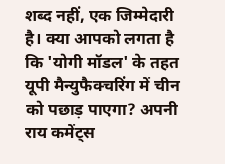शब्द नहीं, एक जिम्मेदारी है। क्या आपको लगता है कि 'योगी मॉडल' के तहत यूपी मैन्युफैक्चरिंग में चीन को पछाड़ पाएगा? अपनी राय कमेंट्स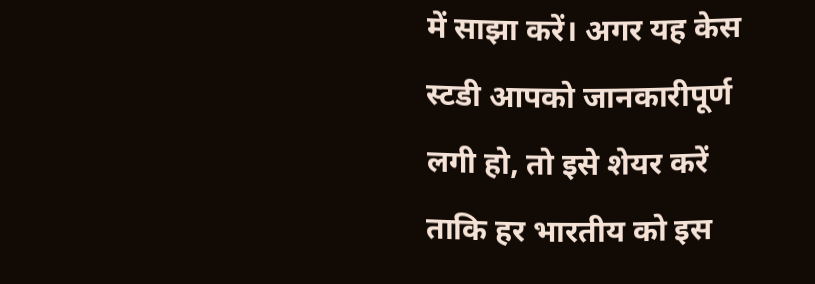में साझा करें। अगर यह केस स्टडी आपको जानकारीपूर्ण लगी हो, तो इसे शेयर करें ताकि हर भारतीय को इस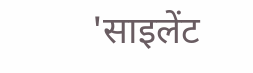'साइलेंट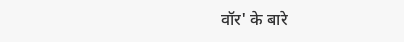वॉर' के बारे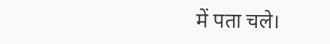में पता चले।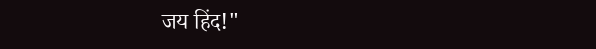जय हिंद!"